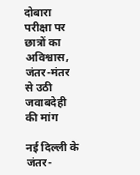दोबारा परीक्षा पर छात्रों का अविश्वास, जंतर-मंतर से उठी जवाबदेही की मांग

नई दिल्ली के जंतर-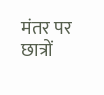मंतर पर छात्रों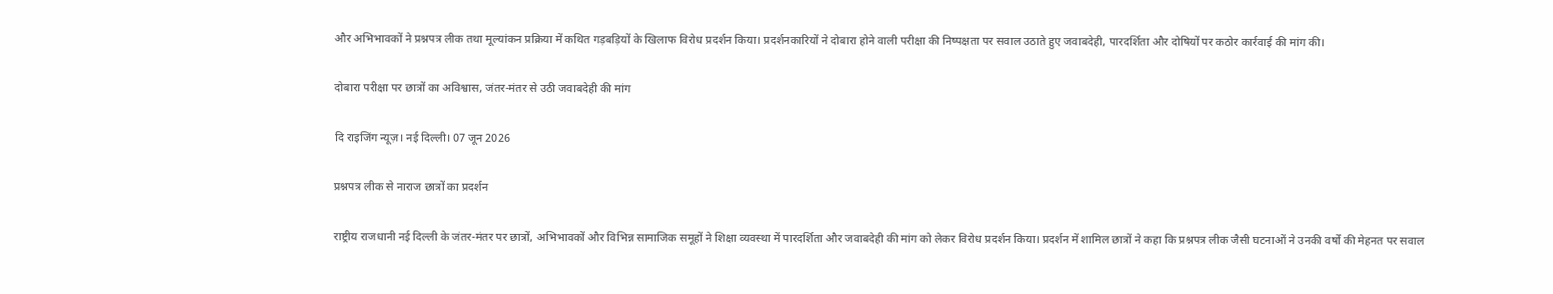और अभिभावकों ने प्रश्नपत्र लीक तथा मूल्यांकन प्रक्रिया में कथित गड़बड़ियों के खिलाफ विरोध प्रदर्शन किया। प्रदर्शनकारियों ने दोबारा होने वाली परीक्षा की निष्पक्षता पर सवाल उठाते हुए जवाबदेही, पारदर्शिता और दोषियों पर कठोर कार्रवाई की मांग की।

दोबारा परीक्षा पर छात्रों का अविश्वास, जंतर-मंतर से उठी जवाबदेही की मांग

दि राइजिंग न्यूज़। नई दिल्ली। 07 जून 2026

प्रश्नपत्र लीक से नाराज छात्रों का प्रदर्शन

राष्ट्रीय राजधानी नई दिल्ली के जंतर-मंतर पर छात्रों, अभिभावकों और विभिन्न सामाजिक समूहों ने शिक्षा व्यवस्था में पारदर्शिता और जवाबदेही की मांग को लेकर विरोध प्रदर्शन किया। प्रदर्शन में शामिल छात्रों ने कहा कि प्रश्नपत्र लीक जैसी घटनाओं ने उनकी वर्षों की मेहनत पर सवाल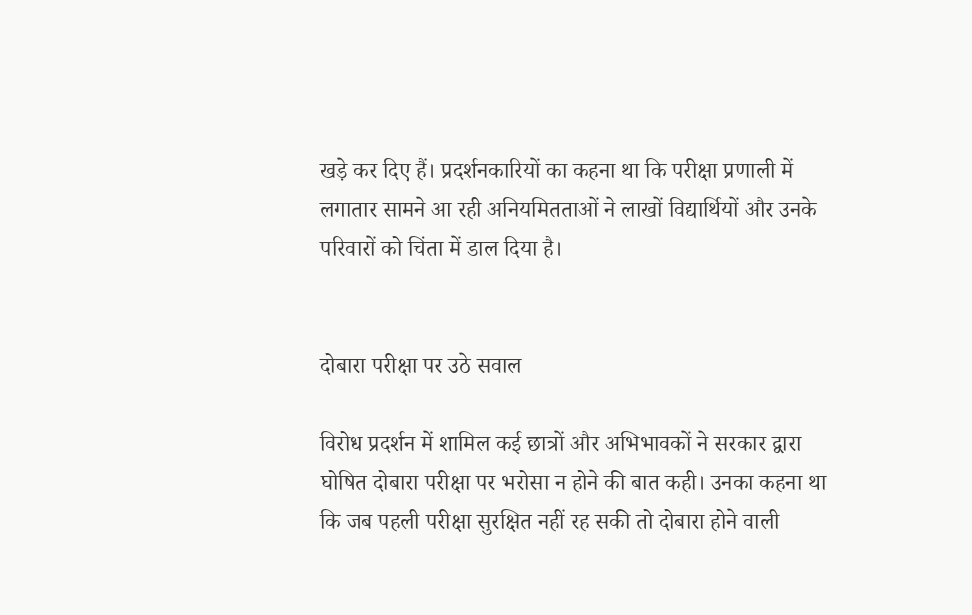खड़े कर दिए हैं। प्रदर्शनकारियों का कहना था कि परीक्षा प्रणाली में लगातार सामने आ रही अनियमितताओं ने लाखों विद्यार्थियों और उनके परिवारों को चिंता में डाल दिया है।


दोबारा परीक्षा पर उठे सवाल

विरोध प्रदर्शन में शामिल कई छात्रों और अभिभावकों ने सरकार द्वारा घोषित दोबारा परीक्षा पर भरोसा न होने की बात कही। उनका कहना था कि जब पहली परीक्षा सुरक्षित नहीं रह सकी तो दोबारा होने वाली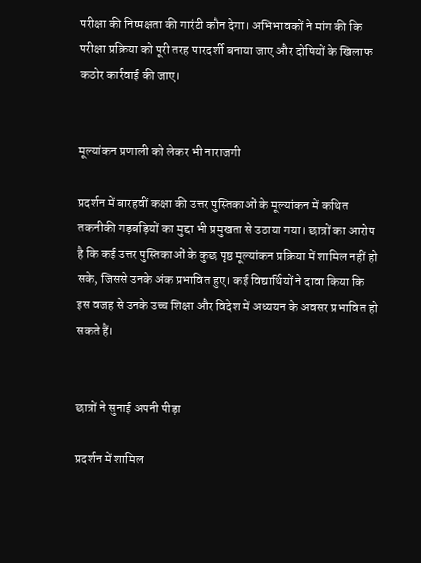परीक्षा की निष्पक्षता की गारंटी कौन देगा। अभिभावकों ने मांग की कि परीक्षा प्रक्रिया को पूरी तरह पारदर्शी बनाया जाए और दोषियों के खिलाफ कठोर कार्रवाई की जाए।


मूल्यांकन प्रणाली को लेकर भी नाराजगी

प्रदर्शन में बारहवीं कक्षा की उत्तर पुस्तिकाओं के मूल्यांकन में कथित तकनीकी गड़बड़ियों का मुद्दा भी प्रमुखता से उठाया गया। छात्रों का आरोप है कि कई उत्तर पुस्तिकाओं के कुछ पृष्ठ मूल्यांकन प्रक्रिया में शामिल नहीं हो सके, जिससे उनके अंक प्रभावित हुए। कई विद्यार्थियों ने दावा किया कि इस वजह से उनके उच्च शिक्षा और विदेश में अध्ययन के अवसर प्रभावित हो सकते हैं।


छात्रों ने सुनाई अपनी पीड़ा

प्रदर्शन में शामिल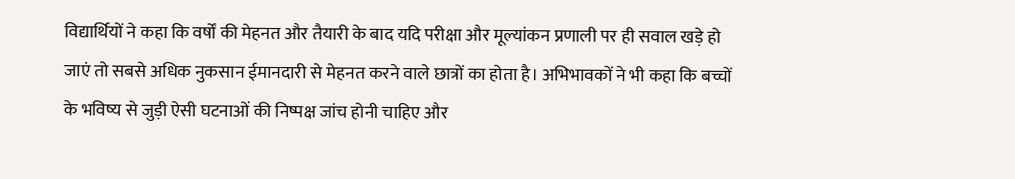विद्यार्थियों ने कहा कि वर्षों की मेहनत और तैयारी के बाद यदि परीक्षा और मूल्यांकन प्रणाली पर ही सवाल खड़े हो जाएं तो सबसे अधिक नुकसान ईमानदारी से मेहनत करने वाले छात्रों का होता है। अभिभावकों ने भी कहा कि बच्चों के भविष्य से जुड़ी ऐसी घटनाओं की निष्पक्ष जांच होनी चाहिए और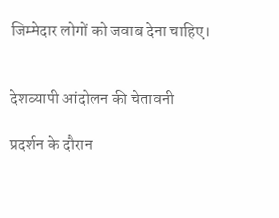जिम्मेदार लोगों को जवाब देना चाहिए।


देशव्यापी आंदोलन की चेतावनी

प्रदर्शन के दौरान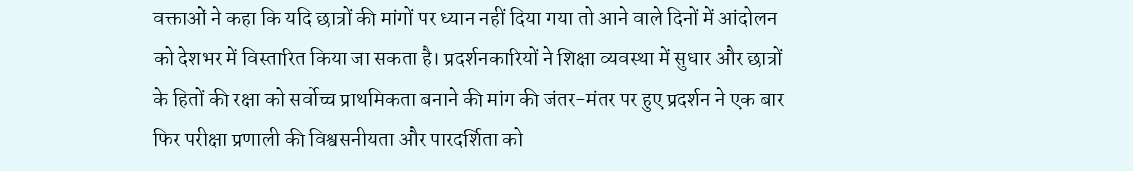वक्ताओं ने कहा कि यदि छात्रों की मांगों पर ध्यान नहीं दिया गया तो आने वाले दिनों में आंदोलन को देशभर में विस्तारित किया जा सकता है। प्रदर्शनकारियों ने शिक्षा व्यवस्था में सुधार और छात्रों के हितों की रक्षा को सर्वोच्च प्राथमिकता बनाने की मांग की जंतर-मंतर पर हुए प्रदर्शन ने एक बार फिर परीक्षा प्रणाली की विश्वसनीयता और पारदर्शिता को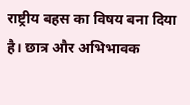राष्ट्रीय बहस का विषय बना दिया है। छात्र और अभिभावक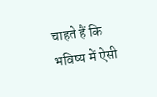चाहते हैं कि भविष्य में ऐसी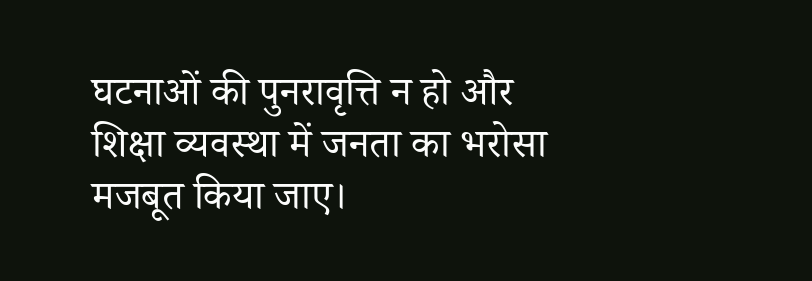घटनाओं की पुनरावृत्ति न हो और शिक्षा व्यवस्था में जनता का भरोसा मजबूत किया जाए।